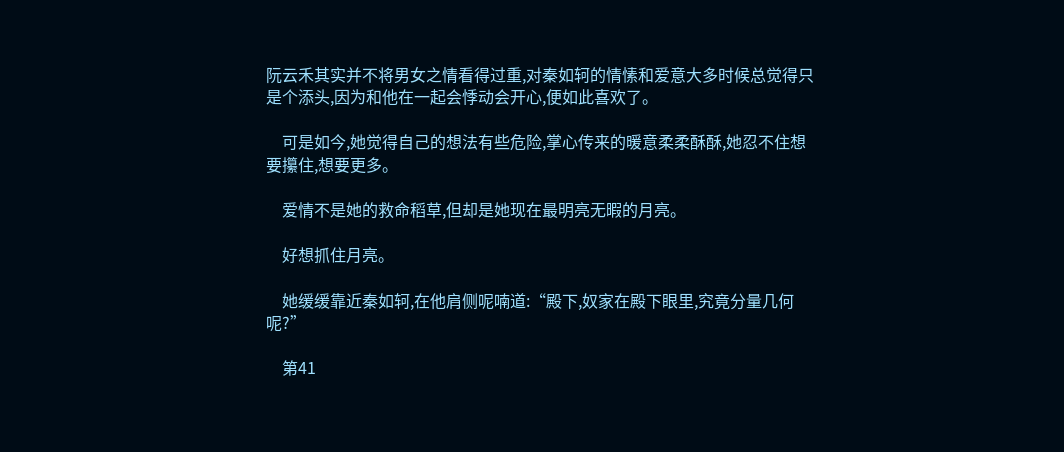阮云禾其实并不将男女之情看得过重,对秦如轲的情愫和爱意大多时候总觉得只是个添头,因为和他在一起会悸动会开心,便如此喜欢了。

    可是如今,她觉得自己的想法有些危险,掌心传来的暖意柔柔酥酥,她忍不住想要攥住,想要更多。

    爱情不是她的救命稻草,但却是她现在最明亮无暇的月亮。

    好想抓住月亮。

    她缓缓靠近秦如轲,在他肩侧呢喃道:“殿下,奴家在殿下眼里,究竟分量几何呢?”

    第41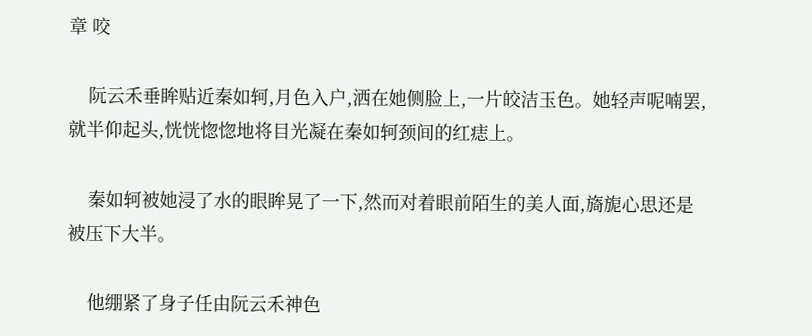章 咬

    阮云禾垂眸贴近秦如轲,月色入户,洒在她侧脸上,一片皎洁玉色。她轻声呢喃罢,就半仰起头,恍恍惚惚地将目光凝在秦如轲颈间的红痣上。

    秦如轲被她浸了水的眼眸晃了一下,然而对着眼前陌生的美人面,旖旎心思还是被压下大半。

    他绷紧了身子任由阮云禾神色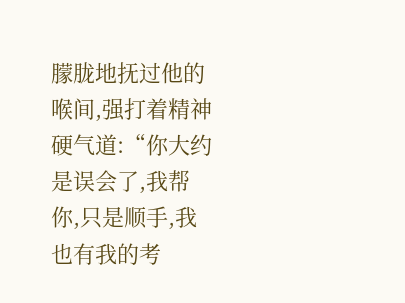朦胧地抚过他的喉间,强打着精神硬气道:“你大约是误会了,我帮你,只是顺手,我也有我的考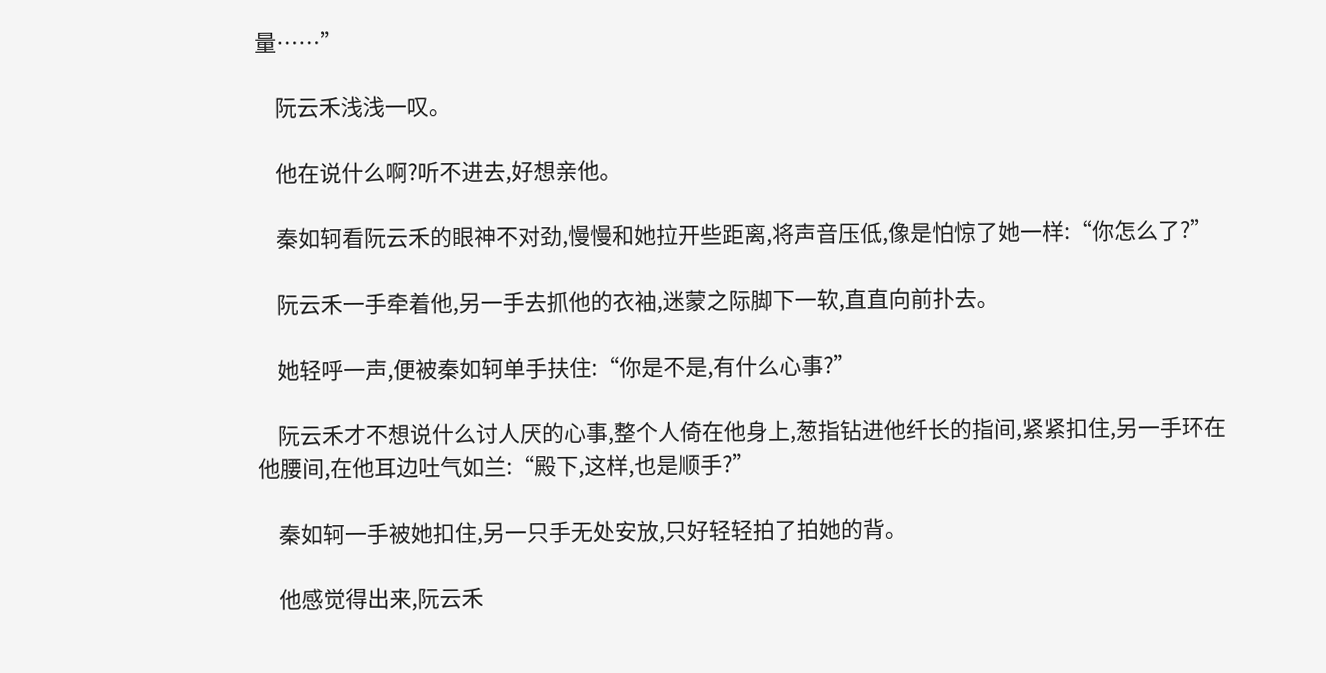量……”

    阮云禾浅浅一叹。

    他在说什么啊?听不进去,好想亲他。

    秦如轲看阮云禾的眼神不对劲,慢慢和她拉开些距离,将声音压低,像是怕惊了她一样:“你怎么了?”

    阮云禾一手牵着他,另一手去抓他的衣袖,迷蒙之际脚下一软,直直向前扑去。

    她轻呼一声,便被秦如轲单手扶住:“你是不是,有什么心事?”

    阮云禾才不想说什么讨人厌的心事,整个人倚在他身上,葱指钻进他纤长的指间,紧紧扣住,另一手环在他腰间,在他耳边吐气如兰:“殿下,这样,也是顺手?”

    秦如轲一手被她扣住,另一只手无处安放,只好轻轻拍了拍她的背。

    他感觉得出来,阮云禾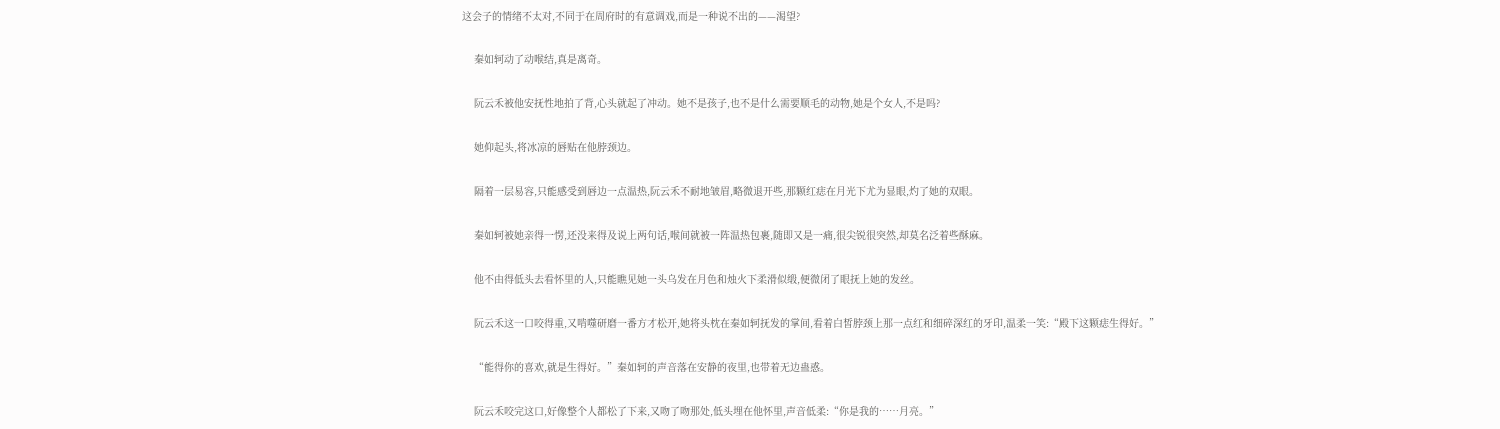这会子的情绪不太对,不同于在周府时的有意调戏,而是一种说不出的——渴望?

    秦如轲动了动喉结,真是离奇。

    阮云禾被他安抚性地拍了背,心头就起了冲动。她不是孩子,也不是什么需要顺毛的动物,她是个女人,不是吗?

    她仰起头,将冰凉的唇贴在他脖颈边。

    隔着一层易容,只能感受到唇边一点温热,阮云禾不耐地皱眉,略微退开些,那颗红痣在月光下尤为显眼,灼了她的双眼。

    秦如轲被她亲得一愣,还没来得及说上两句话,喉间就被一阵温热包裹,随即又是一痛,很尖锐很突然,却莫名泛着些酥麻。

    他不由得低头去看怀里的人,只能瞧见她一头乌发在月色和烛火下柔滑似缎,便微闭了眼抚上她的发丝。

    阮云禾这一口咬得重,又啃噬研磨一番方才松开,她将头枕在秦如轲抚发的掌间,看着白皙脖颈上那一点红和细碎深红的牙印,温柔一笑:“殿下这颗痣生得好。”

    “能得你的喜欢,就是生得好。”秦如轲的声音落在安静的夜里,也带着无边蛊惑。

    阮云禾咬完这口,好像整个人都松了下来,又吻了吻那处,低头埋在他怀里,声音低柔:“你是我的……月亮。”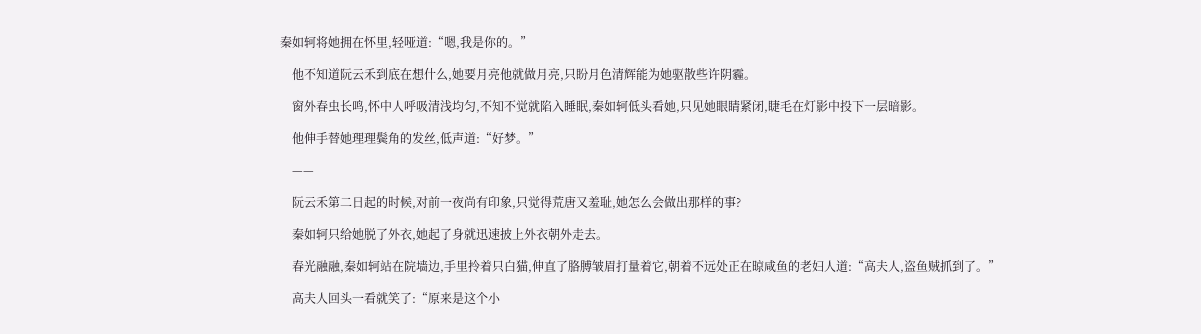秦如轲将她拥在怀里,轻哑道:“嗯,我是你的。”

    他不知道阮云禾到底在想什么,她要月亮他就做月亮,只盼月色清辉能为她驱散些许阴霾。

    窗外春虫长鸣,怀中人呼吸清浅均匀,不知不觉就陷入睡眠,秦如轲低头看她,只见她眼睛紧闭,睫毛在灯影中投下一层暗影。

    他伸手替她理理鬓角的发丝,低声道:“好梦。”

    ——

    阮云禾第二日起的时候,对前一夜尚有印象,只觉得荒唐又羞耻,她怎么会做出那样的事?

    秦如轲只给她脱了外衣,她起了身就迅速披上外衣朝外走去。

    春光融融,秦如轲站在院墙边,手里拎着只白猫,伸直了胳膊皱眉打量着它,朝着不远处正在晾咸鱼的老妇人道:“高夫人,盗鱼贼抓到了。”

    高夫人回头一看就笑了:“原来是这个小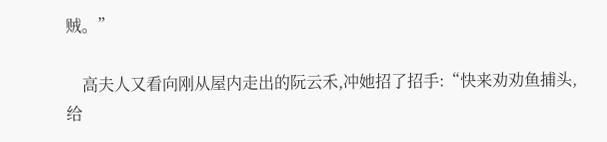贼。”

    高夫人又看向刚从屋内走出的阮云禾,冲她招了招手:“快来劝劝鱼捕头,给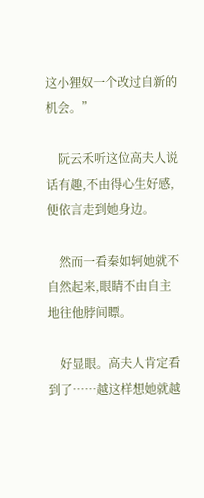这小狸奴一个改过自新的机会。”

    阮云禾听这位高夫人说话有趣,不由得心生好感,便依言走到她身边。

    然而一看秦如轲她就不自然起来,眼睛不由自主地往他脖间瞟。

    好显眼。高夫人肯定看到了……越这样想她就越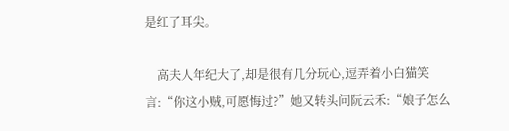是红了耳尖。

    高夫人年纪大了,却是很有几分玩心,逗弄着小白猫笑言:“你这小贼,可愿悔过?”她又转头问阮云禾:“娘子怎么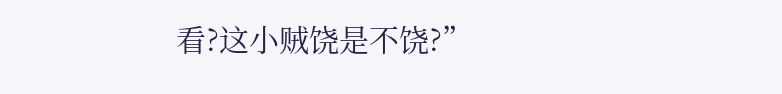看?这小贼饶是不饶?”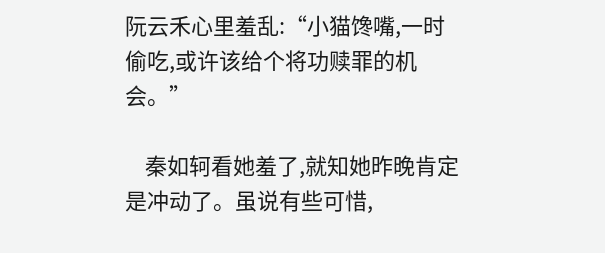阮云禾心里羞乱:“小猫馋嘴,一时偷吃,或许该给个将功赎罪的机会。”

    秦如轲看她羞了,就知她昨晚肯定是冲动了。虽说有些可惜,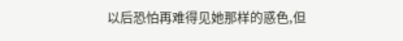以后恐怕再难得见她那样的惑色,但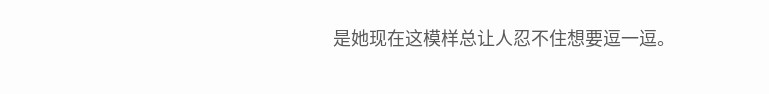是她现在这模样总让人忍不住想要逗一逗。